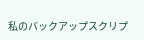私のバックアップスクリプ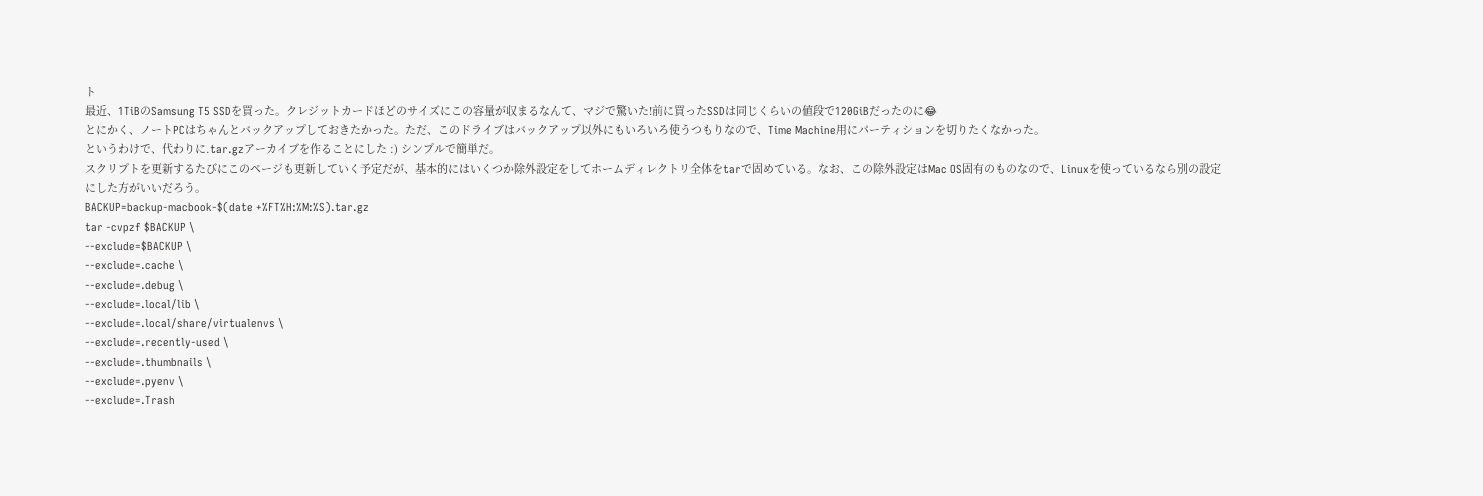ト
最近、1TiBのSamsung T5 SSDを買った。クレジットカードほどのサイズにこの容量が収まるなんて、マジで驚いた!前に買ったSSDは同じくらいの値段で120GiBだったのに😂
とにかく、ノートPCはちゃんとバックアップしておきたかった。ただ、このドライブはバックアップ以外にもいろいろ使うつもりなので、Time Machine用にパーティションを切りたくなかった。
というわけで、代わりに.tar.gzアーカイブを作ることにした :) シンプルで簡単だ。
スクリプトを更新するたびにこのページも更新していく予定だが、基本的にはいくつか除外設定をしてホームディレクトリ全体をtarで固めている。なお、この除外設定はMac OS固有のものなので、Linuxを使っているなら別の設定にした方がいいだろう。
BACKUP=backup-macbook-$(date +%FT%H:%M:%S).tar.gz
tar -cvpzf $BACKUP \
--exclude=$BACKUP \
--exclude=.cache \
--exclude=.debug \
--exclude=.local/lib \
--exclude=.local/share/virtualenvs \
--exclude=.recently-used \
--exclude=.thumbnails \
--exclude=.pyenv \
--exclude=.Trash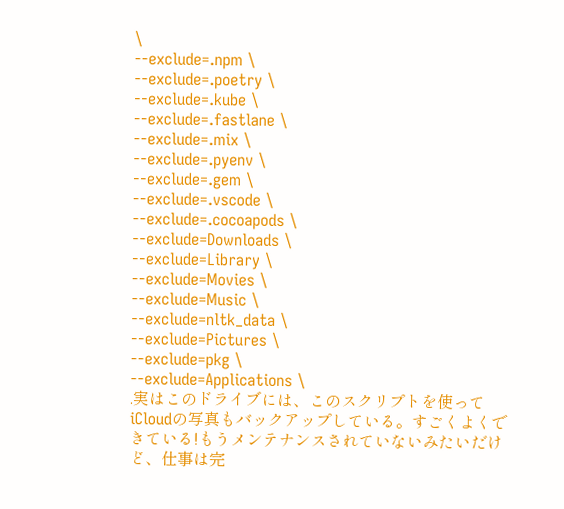\
--exclude=.npm \
--exclude=.poetry \
--exclude=.kube \
--exclude=.fastlane \
--exclude=.mix \
--exclude=.pyenv \
--exclude=.gem \
--exclude=.vscode \
--exclude=.cocoapods \
--exclude=Downloads \
--exclude=Library \
--exclude=Movies \
--exclude=Music \
--exclude=nltk_data \
--exclude=Pictures \
--exclude=pkg \
--exclude=Applications \
.実はこのドライブには、このスクリプトを使ってiCloudの写真もバックアップしている。すごくよくできている!もうメンテナンスされていないみたいだけど、仕事は完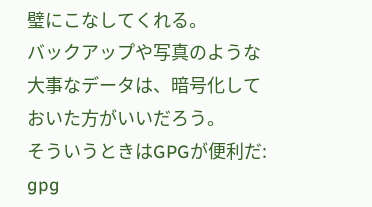璧にこなしてくれる。
バックアップや写真のような大事なデータは、暗号化しておいた方がいいだろう。
そういうときはGPGが便利だ:
gpg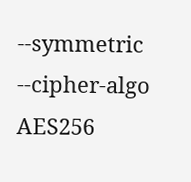--symmetric --cipher-algo AES256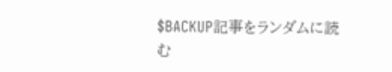$BACKUP記事をランダムに読む